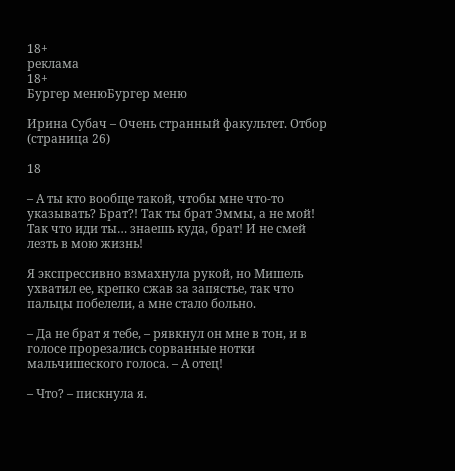18+
реклама
18+
Бургер менюБургер меню

Ирина Субач – Очень странный факультет. Отбор (страница 26)

18

– А ты кто вообще такой, чтобы мне что-то указывать? Брат?! Так ты брат Эммы, а не мой! Так что иди ты… знаешь куда, брат! И не смей лезть в мою жизнь!

Я экспрессивно взмахнула рукой, но Мишель ухватил ее, крепко сжав за запястье, так что пальцы побелели, а мне стало больно.

– Да не брат я тебе, – рявкнул он мне в тон, и в голосе прорезались сорванные нотки мальчишеского голоса. – А отец!

– Что? – пискнула я.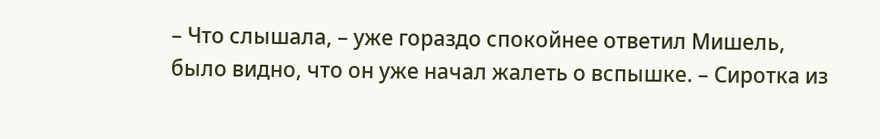– Что слышала, – уже гораздо спокойнее ответил Мишель, было видно, что он уже начал жалеть о вспышке. – Сиротка из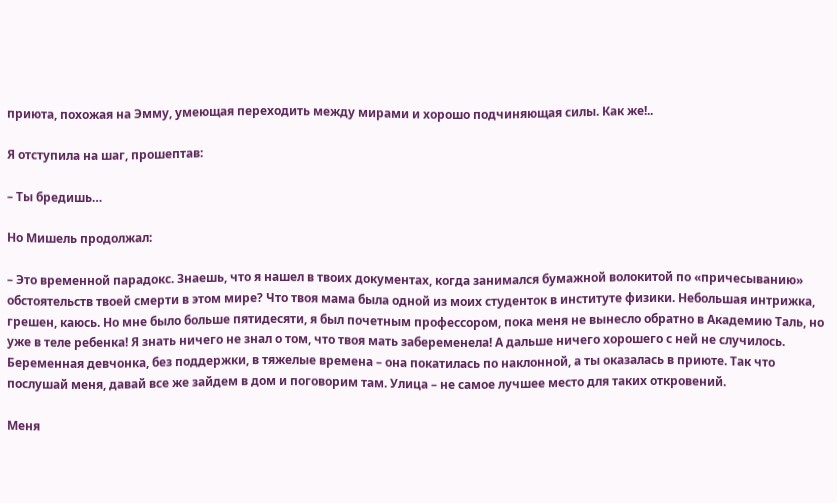приюта, похожая на Эмму, умеющая переходить между мирами и хорошо подчиняющая силы. Как же!..

Я отступила на шаг, прошептав:

– Ты бредишь…

Но Мишель продолжал:

– Это временной парадокс. Знаешь, что я нашел в твоих документах, когда занимался бумажной волокитой по «причесыванию» обстоятельств твоей смерти в этом мире? Что твоя мама была одной из моих студенток в институте физики. Небольшая интрижка, грешен, каюсь. Но мне было больше пятидесяти, я был почетным профессором, пока меня не вынесло обратно в Академию Таль, но уже в теле ребенка! Я знать ничего не знал о том, что твоя мать забеременела! А дальше ничего хорошего с ней не случилось. Беременная девчонка, без поддержки, в тяжелые времена – она покатилась по наклонной, а ты оказалась в приюте. Так что послушай меня, давай все же зайдем в дом и поговорим там. Улица – не самое лучшее место для таких откровений.

Меня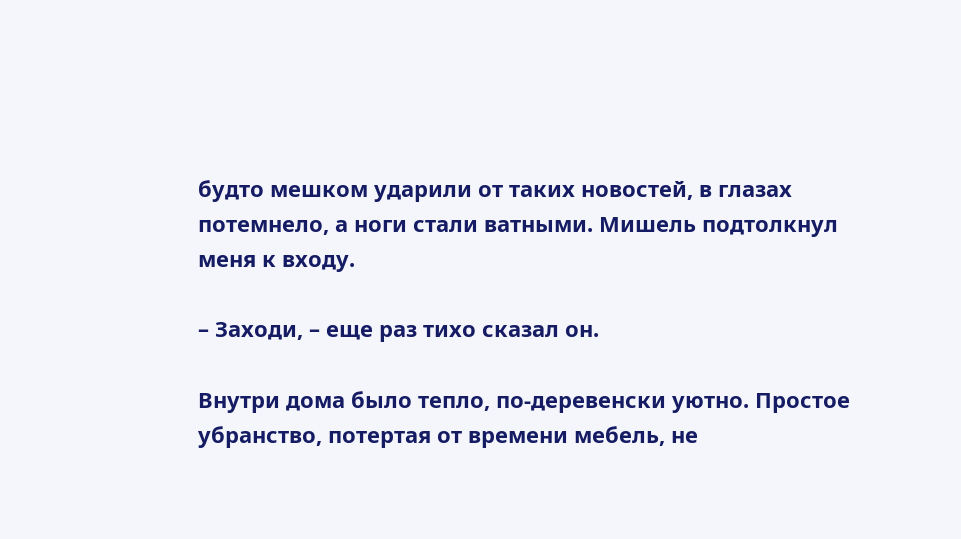будто мешком ударили от таких новостей, в глазах потемнело, а ноги стали ватными. Мишель подтолкнул меня к входу.

– Заходи, – еще раз тихо сказал он.

Внутри дома было тепло, по-деревенски уютно. Простое убранство, потертая от времени мебель, не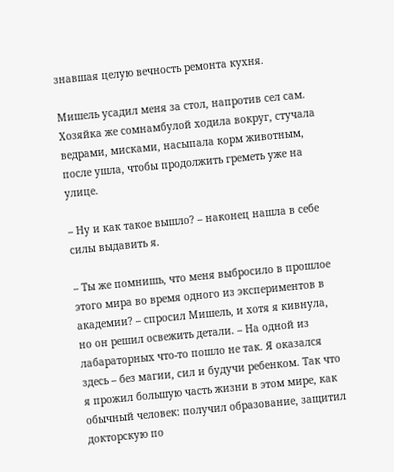знавшая целую вечность ремонта кухня.

Мишель усадил меня за стол, напротив сел сам. Хозяйка же сомнамбулой ходила вокруг, стучала ведрами, мисками, насыпала корм животным, после ушла, чтобы продолжить греметь уже на улице.

– Ну и как такое вышло? – наконец нашла в себе силы выдавить я.

– Ты же помнишь, что меня выбросило в прошлое этого мира во время одного из экспериментов в академии? – спросил Мишель, и хотя я кивнула, но он решил освежить детали. – На одной из лабараторных что-то пошло не так. Я оказался здесь – без магии, сил и будучи ребенком. Так что я прожил большую часть жизни в этом мире, как обычный человек: получил образование, защитил докторскую по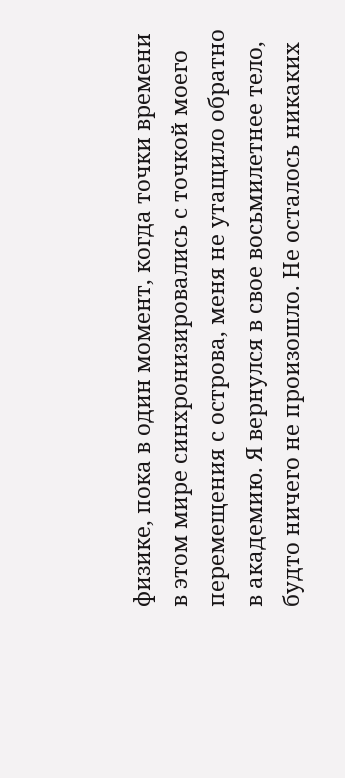физике, пока в один момент, когда точки времени в этом мире синхронизировались с точкой моего перемещения с острова, меня не утащило обратно в академию. Я вернулся в свое восьмилетнее тело, будто ничего не произошло. Не осталось никаких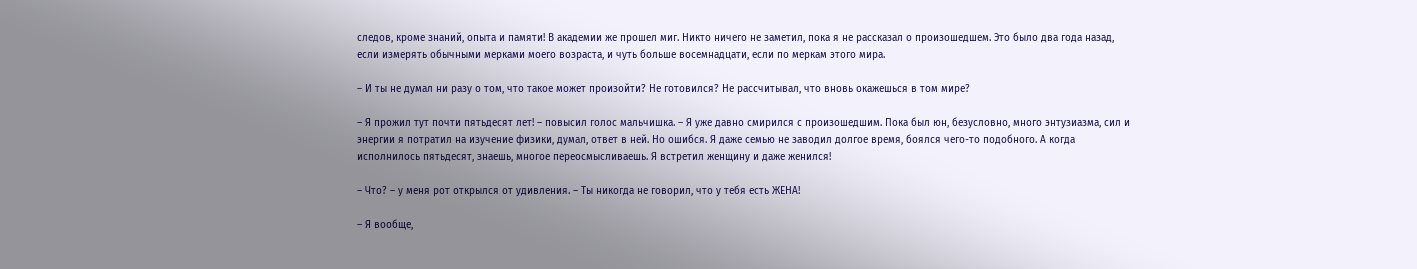следов, кроме знаний, опыта и памяти! В академии же прошел миг. Никто ничего не заметил, пока я не рассказал о произошедшем. Это было два года назад, если измерять обычными мерками моего возраста, и чуть больше восемнадцати, если по меркам этого мира.

– И ты не думал ни разу о том, что такое может произойти? Не готовился? Не рассчитывал, что вновь окажешься в том мире?

– Я прожил тут почти пятьдесят лет! – повысил голос мальчишка. – Я уже давно смирился с произошедшим. Пока был юн, безусловно, много энтузиазма, сил и энергии я потратил на изучение физики, думал, ответ в ней. Но ошибся. Я даже семью не заводил долгое время, боялся чего-то подобного. А когда исполнилось пятьдесят, знаешь, многое переосмысливаешь. Я встретил женщину и даже женился!

– Что? – у меня рот открылся от удивления. – Ты никогда не говорил, что у тебя есть ЖЕНА!

– Я вообще,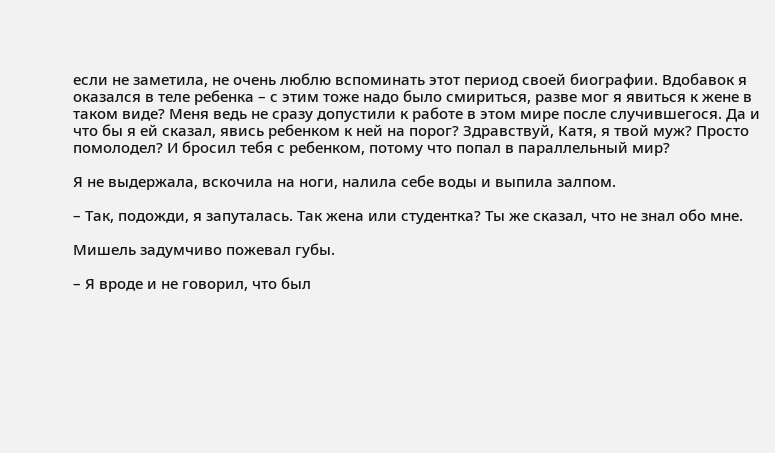если не заметила, не очень люблю вспоминать этот период своей биографии. Вдобавок я оказался в теле ребенка – с этим тоже надо было смириться, разве мог я явиться к жене в таком виде? Меня ведь не сразу допустили к работе в этом мире после случившегося. Да и что бы я ей сказал, явись ребенком к ней на порог? Здравствуй, Катя, я твой муж? Просто помолодел? И бросил тебя с ребенком, потому что попал в параллельный мир?

Я не выдержала, вскочила на ноги, налила себе воды и выпила залпом.

– Так, подожди, я запуталась. Так жена или студентка? Ты же сказал, что не знал обо мне.

Мишель задумчиво пожевал губы.

– Я вроде и не говорил, что был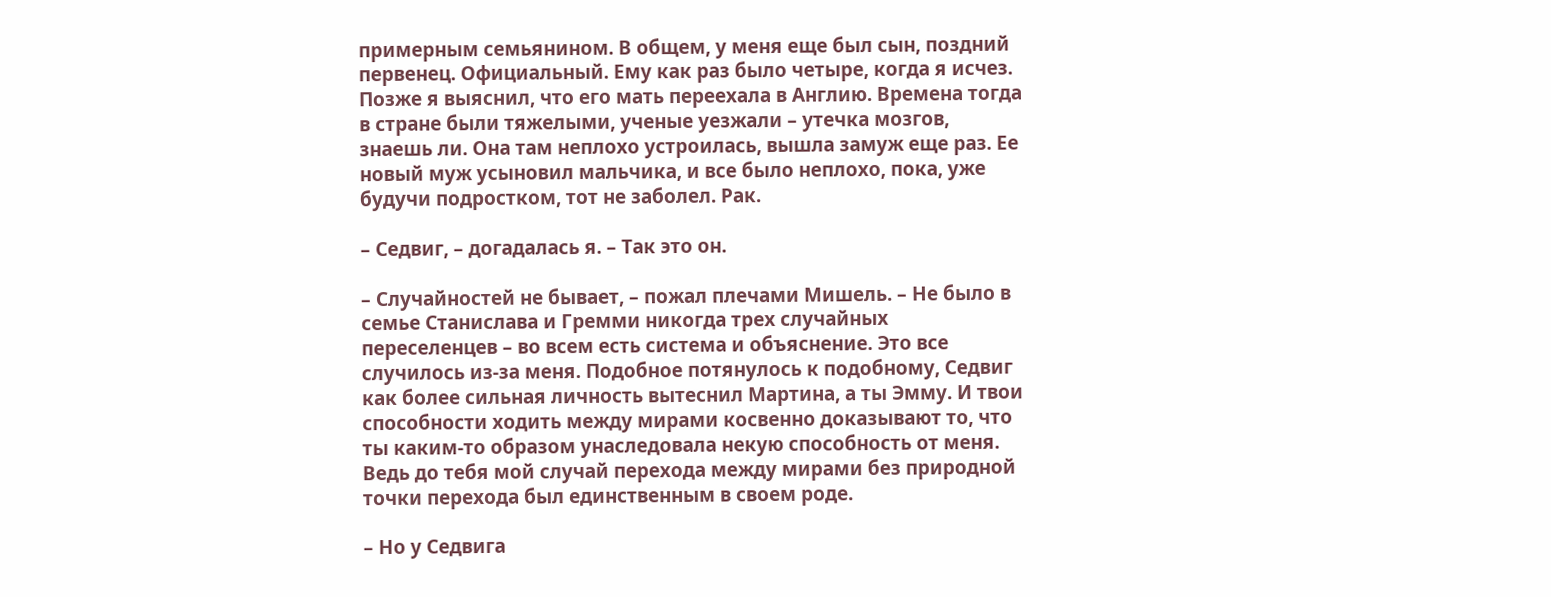примерным семьянином. В общем, у меня еще был сын, поздний первенец. Официальный. Ему как раз было четыре, когда я исчез. Позже я выяснил, что его мать переехала в Англию. Времена тогда в стране были тяжелыми, ученые уезжали – утечка мозгов, знаешь ли. Она там неплохо устроилась, вышла замуж еще раз. Ее новый муж усыновил мальчика, и все было неплохо, пока, уже будучи подростком, тот не заболел. Рак.

– Седвиг, – догадалась я. – Так это он.

– Случайностей не бывает, – пожал плечами Мишель. – Не было в семье Станислава и Гремми никогда трех случайных переселенцев – во всем есть система и объяснение. Это все случилось из-за меня. Подобное потянулось к подобному, Седвиг как более сильная личность вытеснил Мартина, а ты Эмму. И твои способности ходить между мирами косвенно доказывают то, что ты каким-то образом унаследовала некую способность от меня. Ведь до тебя мой случай перехода между мирами без природной точки перехода был единственным в своем роде.

– Но у Седвига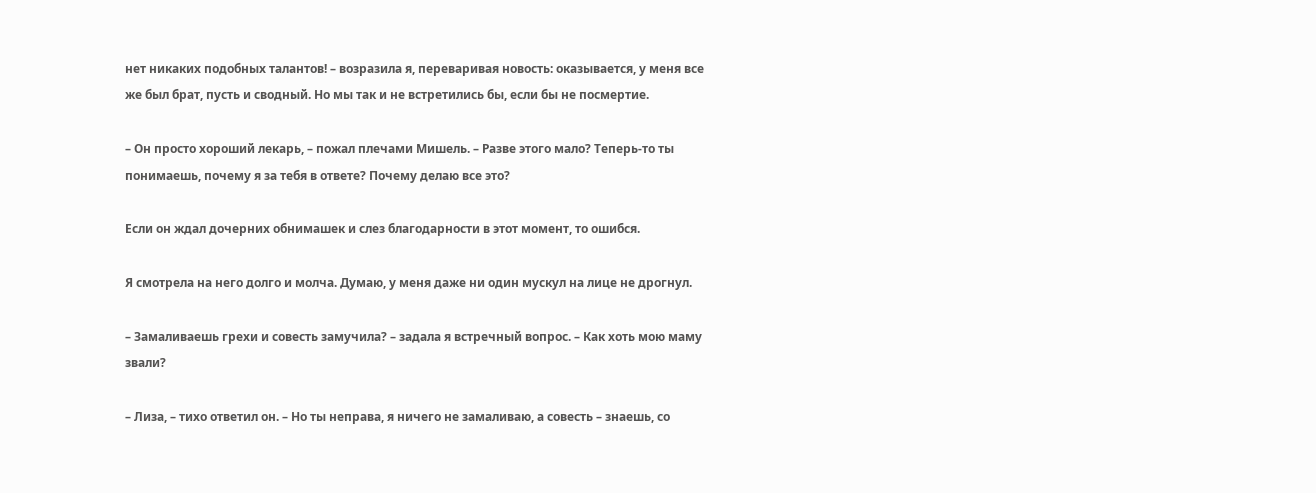нет никаких подобных талантов! – возразила я, переваривая новость: оказывается, у меня все же был брат, пусть и сводный. Но мы так и не встретились бы, если бы не посмертие.

– Он просто хороший лекарь, – пожал плечами Мишель. – Разве этого мало? Теперь-то ты понимаешь, почему я за тебя в ответе? Почему делаю все это?

Если он ждал дочерних обнимашек и слез благодарности в этот момент, то ошибся.

Я смотрела на него долго и молча. Думаю, у меня даже ни один мускул на лице не дрогнул.

– Замаливаешь грехи и совесть замучила? – задала я встречный вопрос. – Как хоть мою маму звали?

– Лиза, – тихо ответил он. – Но ты неправа, я ничего не замаливаю, а совесть – знаешь, со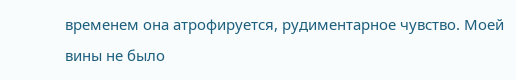временем она атрофируется, рудиментарное чувство. Моей вины не было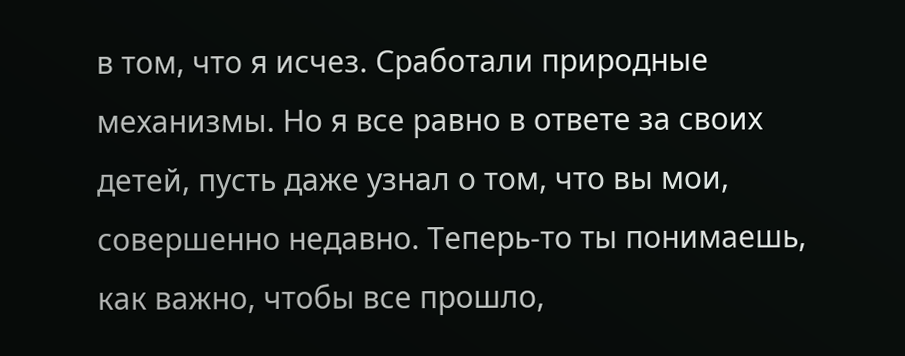в том, что я исчез. Сработали природные механизмы. Но я все равно в ответе за своих детей, пусть даже узнал о том, что вы мои, совершенно недавно. Теперь-то ты понимаешь, как важно, чтобы все прошло,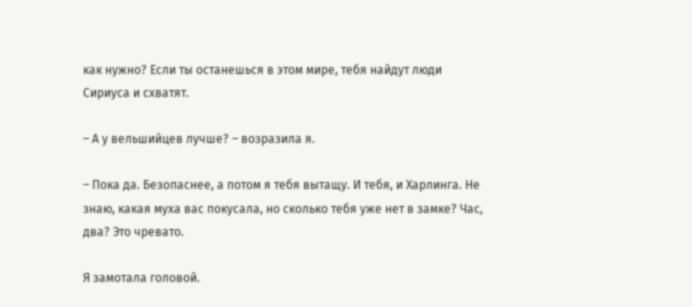как нужно? Если ты останешься в этом мире, тебя найдут люди Сириуса и схватят.

– А у вельшийцев лучше? – возразила я.

– Пока да. Безопаснее, а потом я тебя вытащу. И тебя, и Харлинга. Не знаю, какая муха вас покусала, но сколько тебя уже нет в замке? Час, два? Это чревато.

Я замотала головой.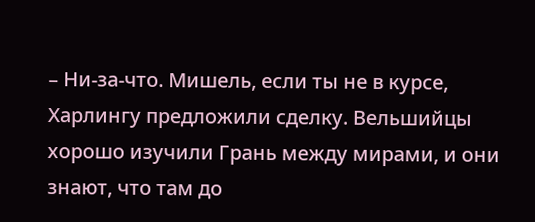– Ни-за-что. Мишель, если ты не в курсе, Харлингу предложили сделку. Вельшийцы хорошо изучили Грань между мирами, и они знают, что там до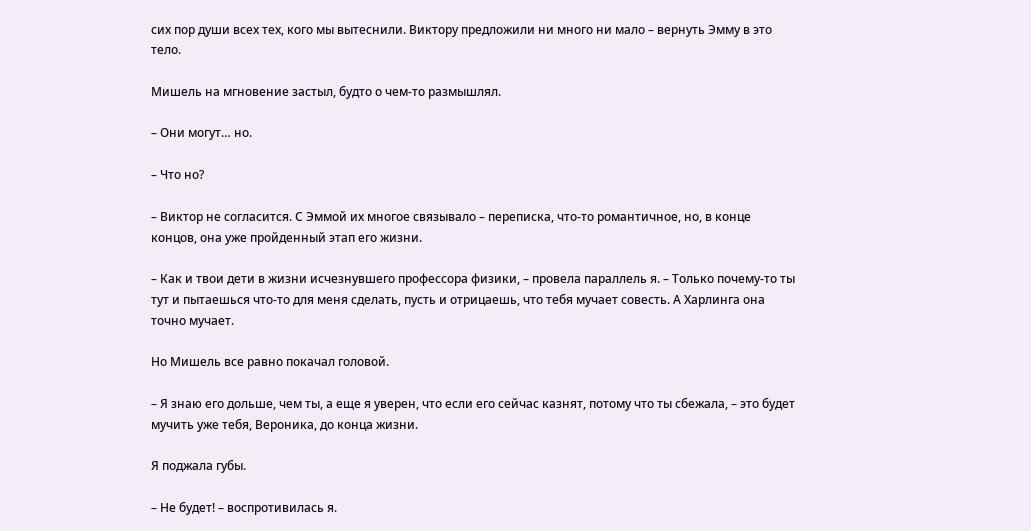сих пор души всех тех, кого мы вытеснили. Виктору предложили ни много ни мало – вернуть Эмму в это тело.

Мишель на мгновение застыл, будто о чем-то размышлял.

– Они могут… но.

– Что но?

– Виктор не согласится. С Эммой их многое связывало – переписка, что-то романтичное, но, в конце концов, она уже пройденный этап его жизни.

– Как и твои дети в жизни исчезнувшего профессора физики, – провела параллель я. – Только почему-то ты тут и пытаешься что-то для меня сделать, пусть и отрицаешь, что тебя мучает совесть. А Харлинга она точно мучает.

Но Мишель все равно покачал головой.

– Я знаю его дольше, чем ты, а еще я уверен, что если его сейчас казнят, потому что ты сбежала, – это будет мучить уже тебя, Вероника, до конца жизни.

Я поджала губы.

– Не будет! – воспротивилась я.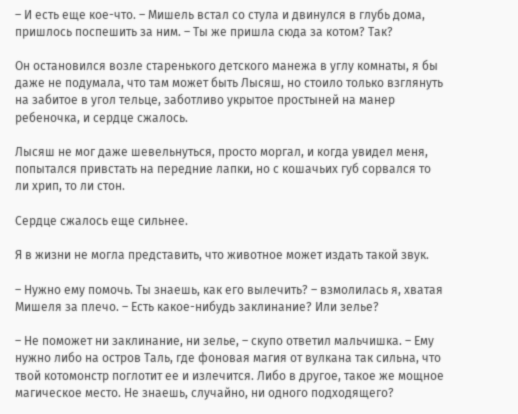– И есть еще кое-что. – Мишель встал со стула и двинулся в глубь дома, пришлось поспешить за ним. – Ты же пришла сюда за котом? Так?

Он остановился возле старенького детского манежа в углу комнаты, я бы даже не подумала, что там может быть Лысяш, но стоило только взглянуть на забитое в угол тельце, заботливо укрытое простыней на манер ребеночка, и сердце сжалось.

Лысяш не мог даже шевельнуться, просто моргал, и когда увидел меня, попытался привстать на передние лапки, но с кошачьих губ сорвался то ли хрип, то ли стон.

Сердце сжалось еще сильнее.

Я в жизни не могла представить, что животное может издать такой звук.

– Нужно ему помочь. Ты знаешь, как его вылечить? – взмолилась я, хватая Мишеля за плечо. – Есть какое-нибудь заклинание? Или зелье?

– Не поможет ни заклинание, ни зелье, – скупо ответил мальчишка. – Ему нужно либо на остров Таль, где фоновая магия от вулкана так сильна, что твой котомонстр поглотит ее и излечится. Либо в другое, такое же мощное магическое место. Не знаешь, случайно, ни одного подходящего?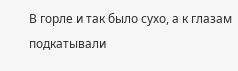В горле и так было сухо, а к глазам подкатывали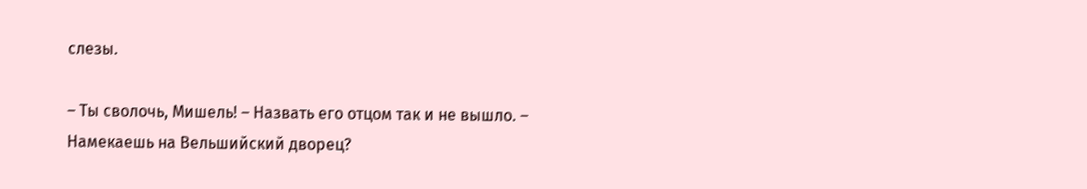слезы.

– Ты сволочь, Мишель! – Назвать его отцом так и не вышло. – Намекаешь на Вельшийский дворец?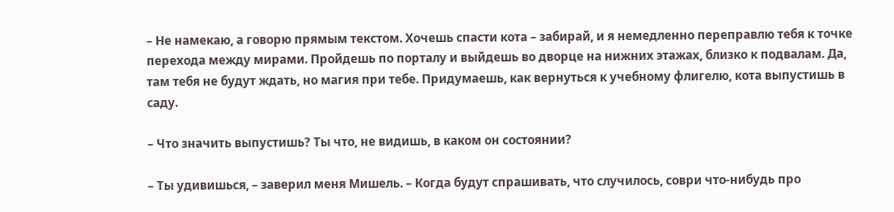– Не намекаю, а говорю прямым текстом. Хочешь спасти кота – забирай, и я немедленно переправлю тебя к точке перехода между мирами. Пройдешь по порталу и выйдешь во дворце на нижних этажах, близко к подвалам. Да, там тебя не будут ждать, но магия при тебе. Придумаешь, как вернуться к учебному флигелю, кота выпустишь в саду.

– Что значить выпустишь? Ты что, не видишь, в каком он состоянии?

– Ты удивишься, – заверил меня Мишель. – Когда будут спрашивать, что случилось, соври что-нибудь про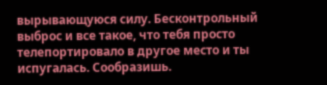вырывающуюся силу. Бесконтрольный выброс и все такое, что тебя просто телепортировало в другое место и ты испугалась. Сообразишь.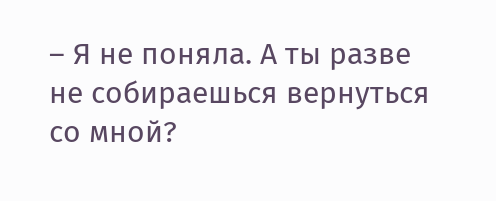– Я не поняла. А ты разве не собираешься вернуться со мной?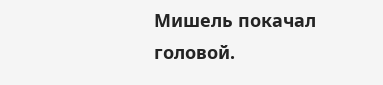Мишель покачал головой.